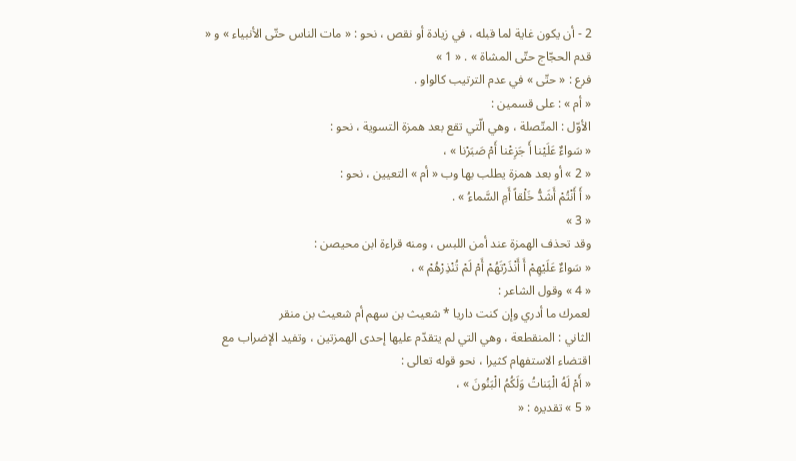2 - أن يكون غاية لما قبله ، في زيادة أو نقص ، نحو : « مات الناس حتّى الأنبياء » و « قدم الحجّاج حتّى المشاة » . « 1 »
فرع : « حتّى » في عدم الترتيب كالواو .
« أم » : على قسمين :
الأوّل : المتّصلة ، وهي الّتي تقع بعد همزة التسوية ، نحو :
« سَواءٌ عَلَيْنا أَ جَزِعْنا أَمْ صَبَرْنا » ،
« 2 » أو بعد همزة يطلب بها وب « أم » التعيين ، نحو :
« أَ أَنْتُمْ أَشَدُّ خَلْقاً أَمِ السَّماءُ » .
« 3 »
وقد تحذف الهمزة عند أمن اللبس ، ومنه قراءة ابن محيصن :
« سَواءٌ عَلَيْهِمْ أَ أَنْذَرْتَهُمْ أَمْ لَمْ تُنْذِرْهُمْ » ،
« 4 » وقول الشاعر :
لعمرك ما أدري وإن كنت داريا * شعيث بن سهم أم شعيث بن منقر
الثاني : المنقطعة ، وهي التي لم يتقدّم عليها إحدى الهمزتين ، وتفيد الإضراب مع اقتضاء الاستفهام كثيرا ، نحو قوله تعالى :
« أَمْ لَهُ الْبَناتُ وَلَكُمُ الْبَنُونَ » ،
« 5 » تقديره : «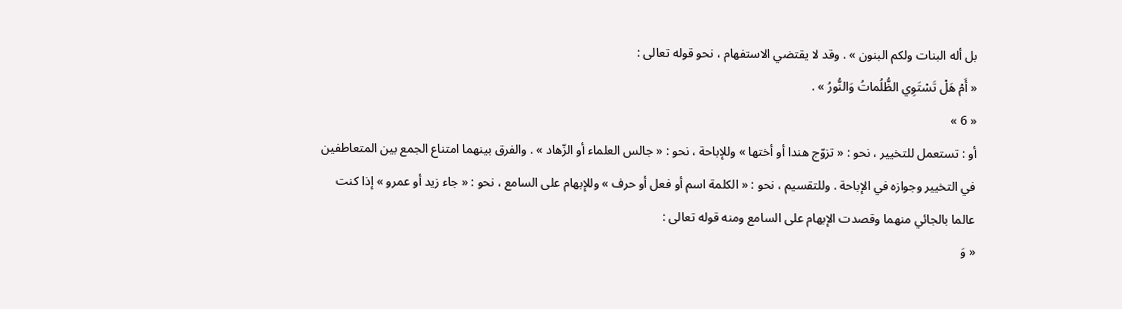بل أله البنات ولكم البنون » . وقد لا يقتضي الاستفهام ، نحو قوله تعالى :
« أَمْ هَلْ تَسْتَوِي الظُّلُماتُ وَالنُّورُ » .
« 6 »
أو : تستعمل للتخيير ، نحو : « تزوّج هندا أو أختها » وللإباحة ، نحو : « جالس العلماء أو الزّهاد » . والفرق بينهما امتناع الجمع بين المتعاطفين في التخيير وجوازه في الإباحة . وللتقسيم ، نحو : « الكلمة اسم أو فعل أو حرف » وللإبهام على السامع ، نحو : « جاء زيد أو عمرو » إذا كنت عالما بالجائي منهما وقصدت الإبهام على السامع ومنه قوله تعالى :
« وَ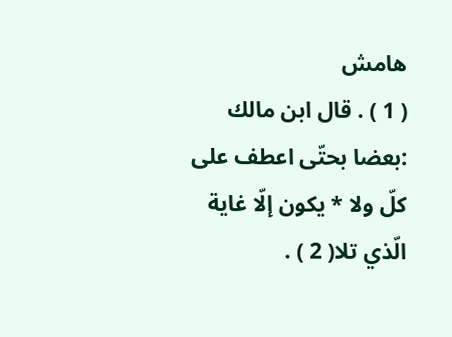هامش
( 1 ) . قال ابن مالك :بعضا بحتّى اعطف على كلّ ولا * يكون إلّا غاية الّذي تلا( 2 ) .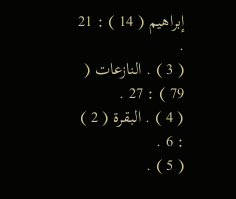إبراهيم ( 14 ) : 21 .
( 3 ) . النازعات ( 79 ) : 27 .
( 4 ) . البقرة ( 2 ) : 6 .
( 5 ) .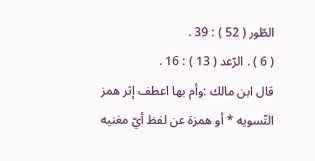الطّور ( 52 ) : 39 .
( 6 ) . الرّعد ( 13 ) : 16 .
قال ابن مالك :وأم بها اعطف إثر همز التّسويه * أو همزة عن لفظ أيّ مغنيه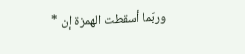وربّما أسقطت الهمزة إن *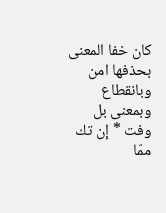كان خفا المعنى بحذفها امن
وبانقطاع وبمعنى بل وفت * إن تك ممّا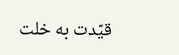قيّدت به خلت